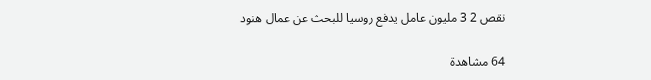نقص 2 3 مليون عامل يدفع روسيا للبحث عن عمال هنود

64 مشاهدة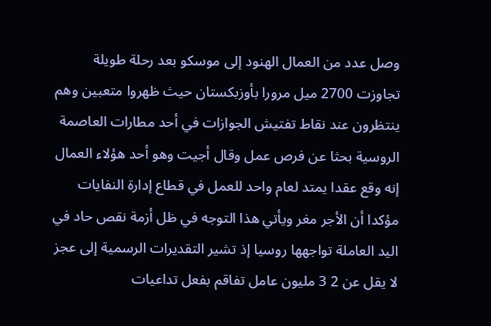وصل عدد من العمال الهنود إلى موسكو بعد رحلة طويلة تجاوزت 2700 ميل مرورا بأوزبكستان حيث ظهروا متعبين وهم ينتظرون عند نقاط تفتيش الجوازات في أحد مطارات العاصمة الروسية بحثا عن فرص عمل وقال أجيت وهو أحد هؤلاء العمال إنه وقع عقدا يمتد لعام واحد للعمل في قطاع إدارة النفايات مؤكدا أن الأجر مغر ويأتي هذا التوجه في ظل أزمة نقص حاد في اليد العاملة تواجهها روسيا إذ تشير التقديرات الرسمية إلى عجز لا يقل عن 2 3 مليون عامل تفاقم بفعل تداعيات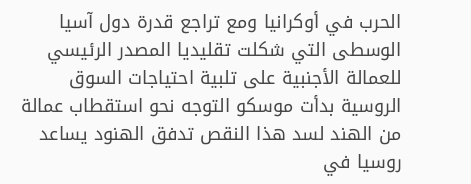الحرب في أوكرانيا ومع تراجع قدرة دول آسيا الوسطى التي شكلت تقليديا المصدر الرئيسي للعمالة الأجنبية على تلبية احتياجات السوق الروسية بدأت موسكو التوجه نحو استقطاب عمالة من الهند لسد هذا النقص تدفق الهنود يساعد روسيا في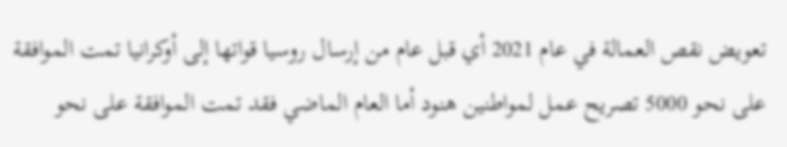تعويض نقص العمالة في عام 2021 أي قبل عام من إرسال روسيا قواتها إلى أوكرانيا تمت الموافقة على نحو 5000 تصريح عمل لمواطنين هنود أما العام الماضي فقد تمت الموافقة على نحو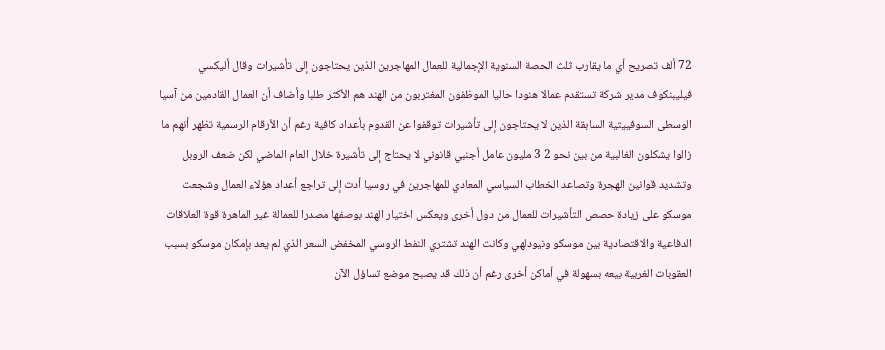72 ألف تصريح أي ما يقارب ثلث الحصة السنوية الإجمالية للعمال المهاجرين الذين يحتاجون إلى تأشيرات وقال أليكسي فيليبنكوف مدير شركة تستقدم عمالا هنودا حاليا الموظفون المغتربون من الهند هم الأكثر طلبا وأضاف أن العمال القادمين من آسيا الوسطى السوفييتية السابقة الذين لا يحتاجون إلى تأشيرات توقفوا عن القدوم بأعداد كافية رغم أن الأرقام الرسمية تظهر أنهم ما زالوا يشكلون الغالبية من بين نحو 2 3 مليون عامل أجنبي قانوني لا يحتاج إلى تأشيرة خلال العام الماضي لكن ضعف الروبل وتشديد قوانين الهجرة وتصاعد الخطاب السياسي المعادي للمهاجرين في روسيا أدت إلى تراجع أعداد هؤلاء العمال وشجعت موسكو على زيادة حصص التأشيرات للعمال من دول أخرى ويعكس اختيار الهند بوصفها مصدرا للعمالة غير الماهرة قوة العلاقات الدفاعية والاقتصادية بين موسكو ونيودلهي وكانت الهند تشتري النفط الروسي المخفض السعر الذي لم يعد بإمكان موسكو بسبب العقوبات الغربية بيعه بسهولة في أماكن أخرى رغم أن ذلك قد يصبح موضع تساؤل الآن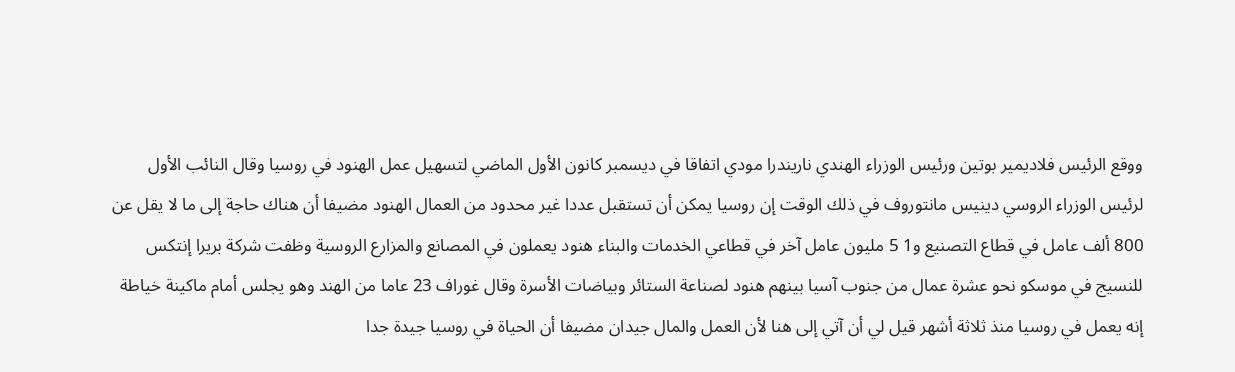ووقع الرئيس فلاديمير بوتين ورئيس الوزراء الهندي ناريندرا مودي اتفاقا في ديسمبر كانون الأول الماضي لتسهيل عمل الهنود في روسيا وقال النائب الأول لرئيس الوزراء الروسي دينيس مانتوروف في ذلك الوقت إن روسيا يمكن أن تستقبل عددا غير محدود من العمال الهنود مضيفا أن هناك حاجة إلى ما لا يقل عن 800 ألف عامل في قطاع التصنيع و1 5 مليون عامل آخر في قطاعي الخدمات والبناء هنود يعملون في المصانع والمزارع الروسية وظفت شركة بريرا إنتكس للنسيج في موسكو نحو عشرة عمال من جنوب آسيا بينهم هنود لصناعة الستائر وبياضات الأسرة وقال غوراف 23 عاما من الهند وهو يجلس أمام ماكينة خياطة إنه يعمل في روسيا منذ ثلاثة أشهر قيل لي أن آتي إلى هنا لأن العمل والمال جيدان مضيفا أن الحياة في روسيا جيدة جدا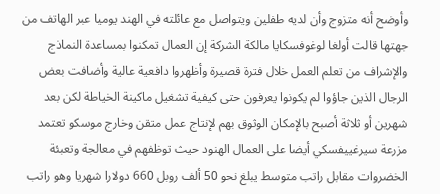وأوضح أنه متزوج وأن لديه طفلين ويتواصل مع عائلته في الهند يوميا عبر الهاتف من جهتها قالت أولغا لوغوفسكايا مالكة الشركة إن العمال تمكنوا بمساعدة النماذج والإشراف من تعلم العمل خلال فترة قصيرة وأظهروا دافعية عالية وأضافت بعض الرجال الذين جاؤوا لم يكونوا يعرفون حتى كيفية تشغيل ماكينة الخياطة لكن بعد شهرين أو ثلاثة أصبح بالإمكان الوثوق بهم لإنتاج عمل متقن وخارج موسكو تعتمد مزرعة سيرغييفسكي أيضا على العمال الهنود حيث توظفهم في معالجة وتعبئة الخضروات مقابل راتب متوسط يبلغ نحو 50 ألف روبل 660 دولارا شهريا وهو راتب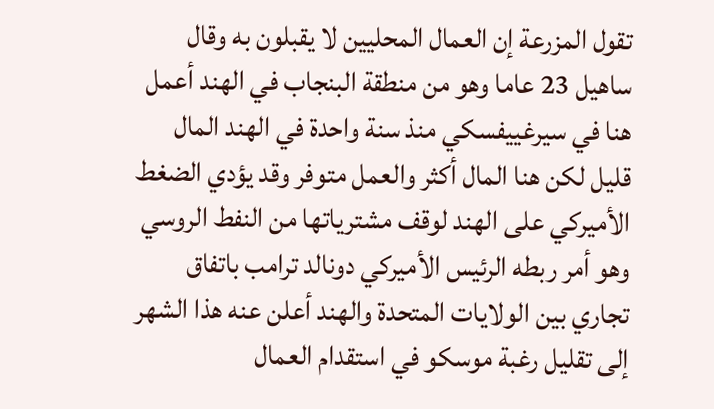تقول المزرعة إن العمال المحليين لا يقبلون به وقال ساهيل 23 عاما وهو من منطقة البنجاب في الهند أعمل هنا في سيرغييفسكي منذ سنة واحدة في الهند المال قليل لكن هنا المال أكثر والعمل متوفر وقد يؤدي الضغط الأميركي على الهند لوقف مشترياتها من النفط الروسي وهو أمر ربطه الرئيس الأميركي دونالد ترامب باتفاق تجاري بين الولايات المتحدة والهند أعلن عنه هذا الشهر إلى تقليل رغبة موسكو في استقدام العمال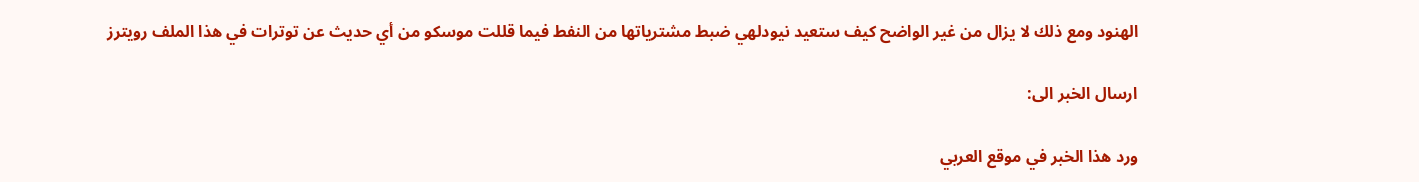الهنود ومع ذلك لا يزال من غير الواضح كيف ستعيد نيودلهي ضبط مشترياتها من النفط فيما قللت موسكو من أي حديث عن توترات في هذا الملف رويترز

ارسال الخبر الى:

ورد هذا الخبر في موقع العربي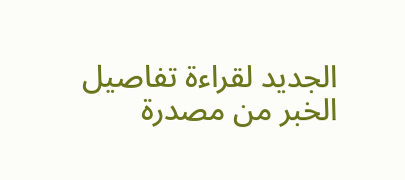الجديد لقراءة تفاصيل الخبر من مصدرة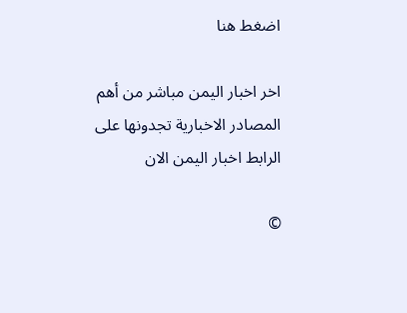اضغط هنا

اخر اخبار اليمن مباشر من أهم المصادر الاخبارية تجدونها على الرابط اخبار اليمن الان

©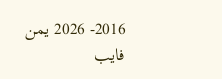2016- 2026 يمن فايب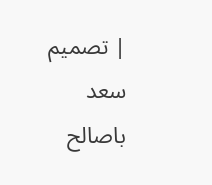| تصميم سعد باصالح